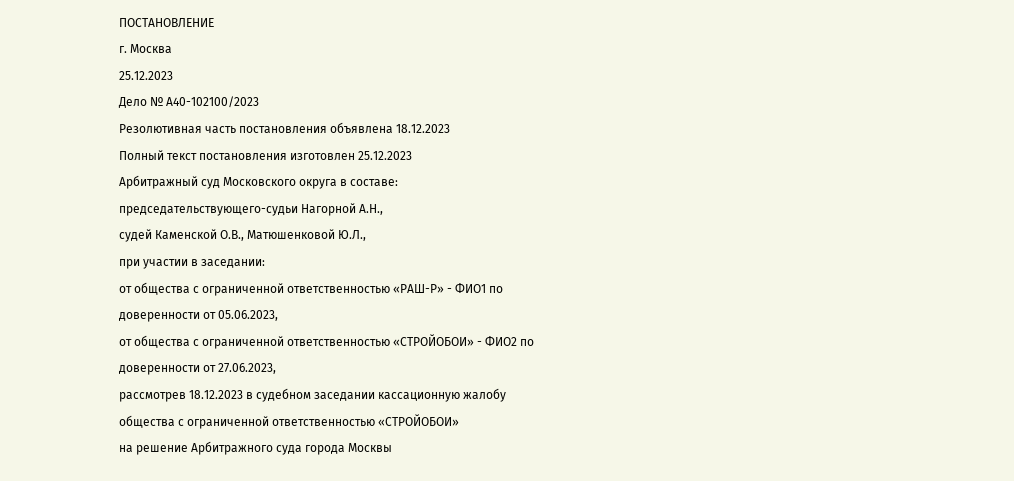ПОСТАНОВЛЕНИЕ
г. Москва
25.12.2023
Дело № А40-102100/2023
Резолютивная часть постановления объявлена 18.12.2023
Полный текст постановления изготовлен 25.12.2023
Арбитражный суд Московского округа в составе:
председательствующего-судьи Нагорной А.Н.,
судей Каменской О.В., Матюшенковой Ю.Л.,
при участии в заседании:
от общества с ограниченной ответственностью «РАШ-Р» - ФИО1 по доверенности от 05.06.2023,
от общества с ограниченной ответственностью «СТРОЙОБОИ» - ФИО2 по доверенности от 27.06.2023,
рассмотрев 18.12.2023 в судебном заседании кассационную жалобу общества с ограниченной ответственностью «СТРОЙОБОИ»
на решение Арбитражного суда города Москвы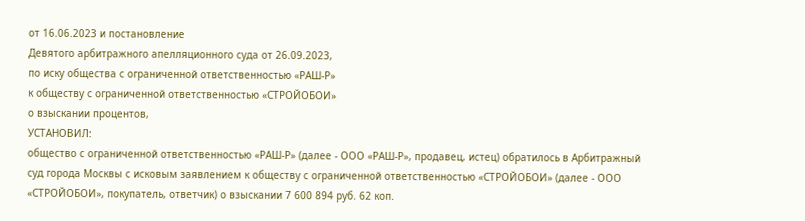от 16.06.2023 и постановление
Девятого арбитражного апелляционного суда от 26.09.2023,
по иску общества с ограниченной ответственностью «РАШ-Р»
к обществу с ограниченной ответственностью «СТРОЙОБОИ»
о взыскании процентов,
УСТАНОВИЛ:
общество с ограниченной ответственностью «РАШ-Р» (далее - ООО «РАШ-Р», продавец, истец) обратилось в Арбитражный суд города Москвы с исковым заявлением к обществу с ограниченной ответственностью «СТРОЙОБОИ» (далее - ООО «СТРОЙОБОИ», покупатель, ответчик) о взыскании 7 600 894 руб. 62 коп.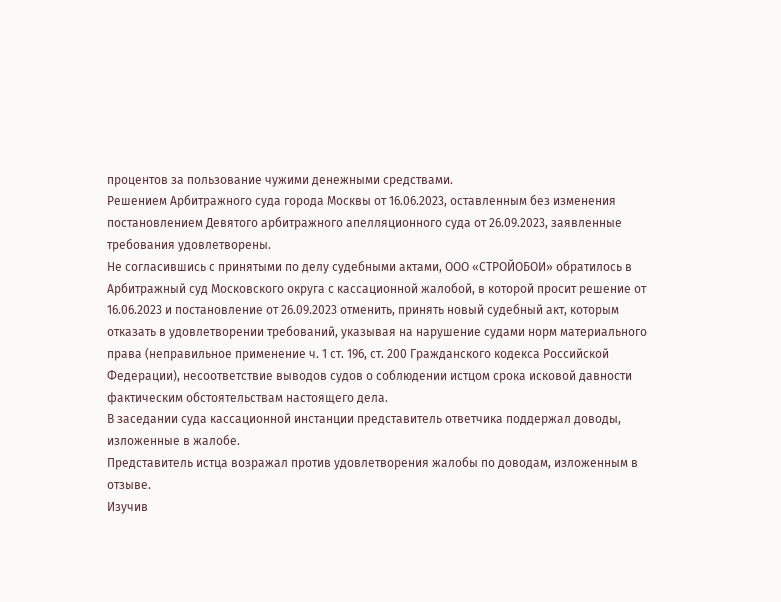процентов за пользование чужими денежными средствами.
Решением Арбитражного суда города Москвы от 16.06.2023, оставленным без изменения постановлением Девятого арбитражного апелляционного суда от 26.09.2023, заявленные требования удовлетворены.
Не согласившись с принятыми по делу судебными актами, ООО «СТРОЙОБОИ» обратилось в Арбитражный суд Московского округа с кассационной жалобой, в которой просит решение от 16.06.2023 и постановление от 26.09.2023 отменить, принять новый судебный акт, которым отказать в удовлетворении требований, указывая на нарушение судами норм материального права (неправильное применение ч. 1 ст. 196, ст. 200 Гражданского кодекса Российской Федерации), несоответствие выводов судов о соблюдении истцом срока исковой давности фактическим обстоятельствам настоящего дела.
В заседании суда кассационной инстанции представитель ответчика поддержал доводы, изложенные в жалобе.
Представитель истца возражал против удовлетворения жалобы по доводам, изложенным в отзыве.
Изучив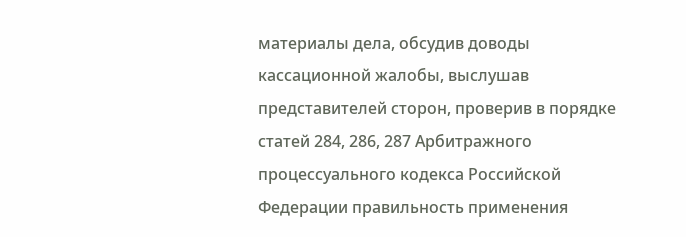материалы дела, обсудив доводы кассационной жалобы, выслушав представителей сторон, проверив в порядке статей 284, 286, 287 Арбитражного процессуального кодекса Российской Федерации правильность применения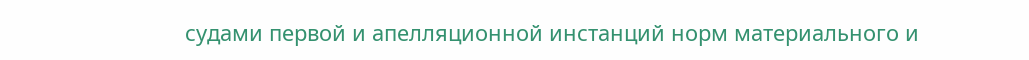судами первой и апелляционной инстанций норм материального и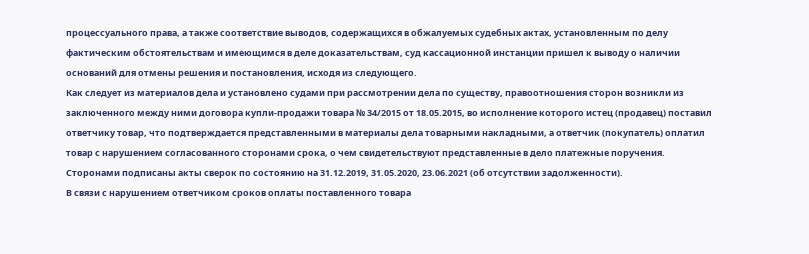процессуального права, а также соответствие выводов, содержащихся в обжалуемых судебных актах, установленным по делу фактическим обстоятельствам и имеющимся в деле доказательствам, суд кассационной инстанции пришел к выводу о наличии оснований для отмены решения и постановления, исходя из следующего.
Как следует из материалов дела и установлено судами при рассмотрении дела по существу, правоотношения сторон возникли из заключенного между ними договора купли-продажи товара № 34/2015 от 18.05.2015, во исполнение которого истец (продавец) поставил ответчику товар, что подтверждается представленными в материалы дела товарными накладными, а ответчик (покупатель) оплатил товар с нарушением согласованного сторонами срока, о чем свидетельствуют представленные в дело платежные поручения.
Сторонами подписаны акты сверок по состоянию на 31.12.2019, 31.05.2020, 23.06.2021 (об отсутствии задолженности).
В связи с нарушением ответчиком сроков оплаты поставленного товара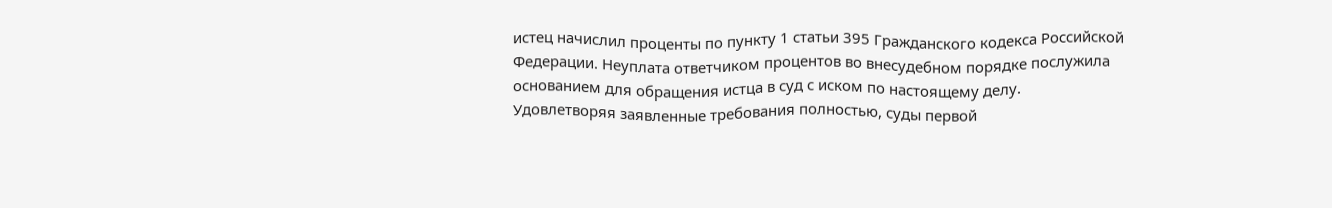истец начислил проценты по пункту 1 статьи 395 Гражданского кодекса Российской Федерации. Неуплата ответчиком процентов во внесудебном порядке послужила основанием для обращения истца в суд с иском по настоящему делу.
Удовлетворяя заявленные требования полностью, суды первой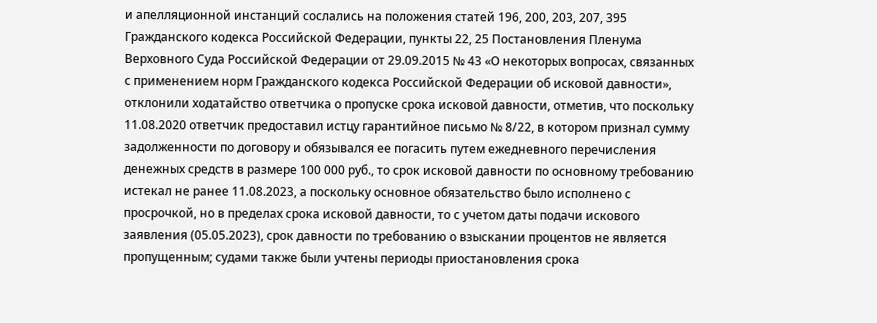и апелляционной инстанций сослались на положения статей 196, 200, 203, 207, 395 Гражданского кодекса Российской Федерации, пункты 22, 25 Постановления Пленума Верховного Суда Российской Федерации от 29.09.2015 № 43 «О некоторых вопросах, связанных с применением норм Гражданского кодекса Российской Федерации об исковой давности», отклонили ходатайство ответчика о пропуске срока исковой давности, отметив, что поскольку 11.08.2020 ответчик предоставил истцу гарантийное письмо № 8/22, в котором признал сумму задолженности по договору и обязывался ее погасить путем ежедневного перечисления денежных средств в размере 100 000 руб., то срок исковой давности по основному требованию истекал не ранее 11.08.2023, а поскольку основное обязательство было исполнено с просрочкой, но в пределах срока исковой давности, то с учетом даты подачи искового заявления (05.05.2023), срок давности по требованию о взыскании процентов не является пропущенным; судами также были учтены периоды приостановления срока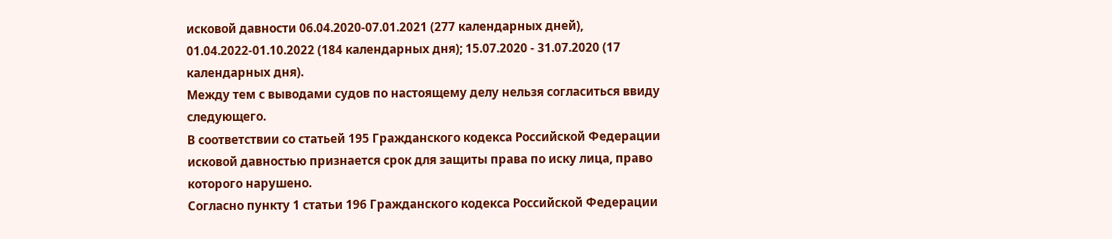исковой давности 06.04.2020-07.01.2021 (277 календарных дней), 01.04.2022-01.10.2022 (184 календарных дня); 15.07.2020 - 31.07.2020 (17 календарных дня).
Между тем с выводами судов по настоящему делу нельзя согласиться ввиду следующего.
В соответствии со статьей 195 Гражданского кодекса Российской Федерации исковой давностью признается срок для защиты права по иску лица, право которого нарушено.
Согласно пункту 1 статьи 196 Гражданского кодекса Российской Федерации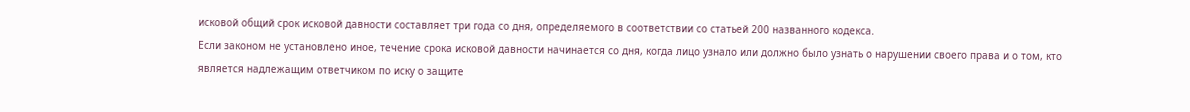исковой общий срок исковой давности составляет три года со дня, определяемого в соответствии со статьей 200 названного кодекса.
Если законом не установлено иное, течение срока исковой давности начинается со дня, когда лицо узнало или должно было узнать о нарушении своего права и о том, кто является надлежащим ответчиком по иску о защите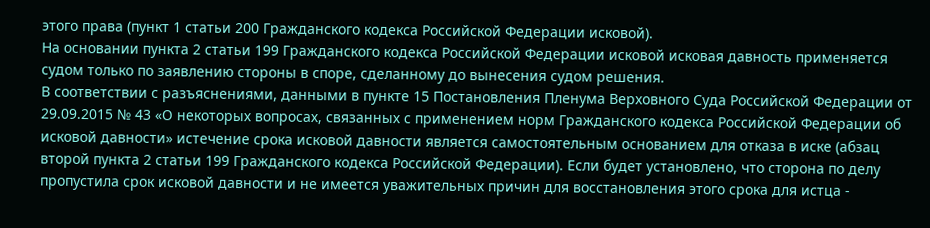этого права (пункт 1 статьи 200 Гражданского кодекса Российской Федерации исковой).
На основании пункта 2 статьи 199 Гражданского кодекса Российской Федерации исковой исковая давность применяется судом только по заявлению стороны в споре, сделанному до вынесения судом решения.
В соответствии с разъяснениями, данными в пункте 15 Постановления Пленума Верховного Суда Российской Федерации от 29.09.2015 № 43 «О некоторых вопросах, связанных с применением норм Гражданского кодекса Российской Федерации об исковой давности» истечение срока исковой давности является самостоятельным основанием для отказа в иске (абзац второй пункта 2 статьи 199 Гражданского кодекса Российской Федерации). Если будет установлено, что сторона по делу пропустила срок исковой давности и не имеется уважительных причин для восстановления этого срока для истца -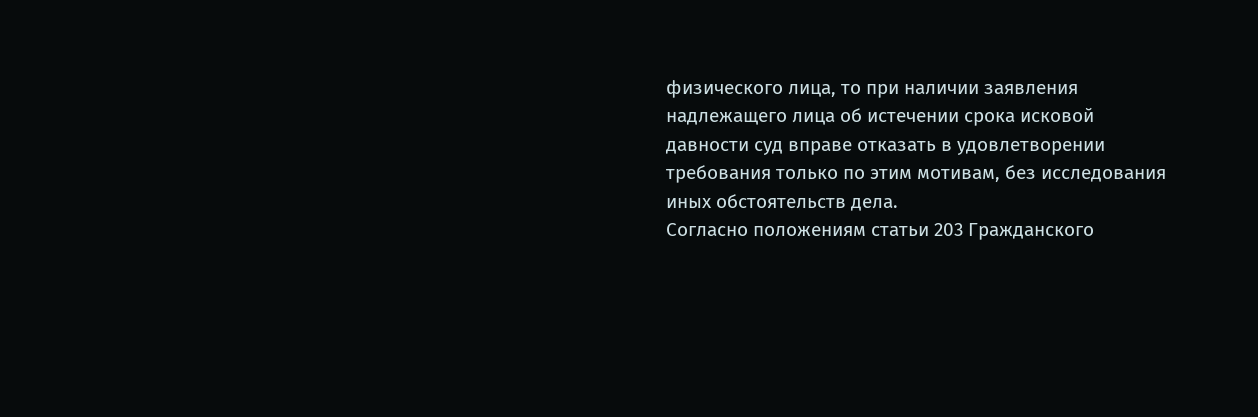физического лица, то при наличии заявления надлежащего лица об истечении срока исковой давности суд вправе отказать в удовлетворении требования только по этим мотивам, без исследования иных обстоятельств дела.
Согласно положениям статьи 203 Гражданского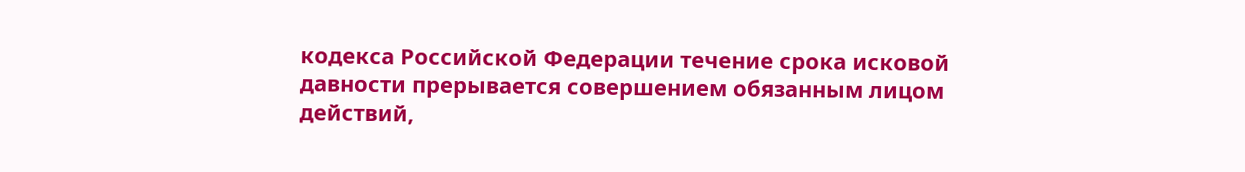кодекса Российской Федерации течение срока исковой давности прерывается совершением обязанным лицом действий,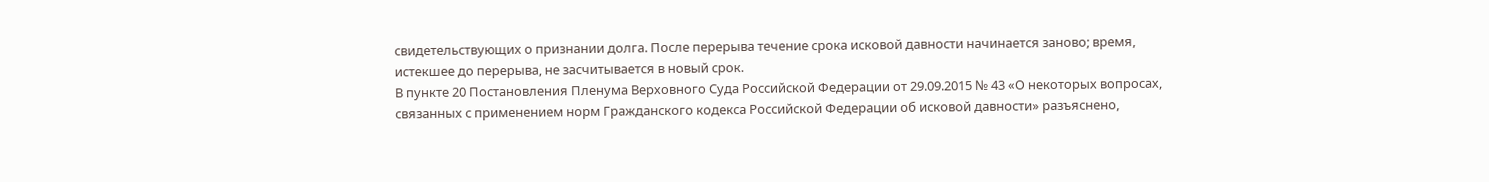свидетельствующих о признании долга. После перерыва течение срока исковой давности начинается заново; время, истекшее до перерыва, не засчитывается в новый срок.
В пункте 20 Постановления Пленума Верховного Суда Российской Федерации от 29.09.2015 № 43 «О некоторых вопросах, связанных с применением норм Гражданского кодекса Российской Федерации об исковой давности» разъяснено,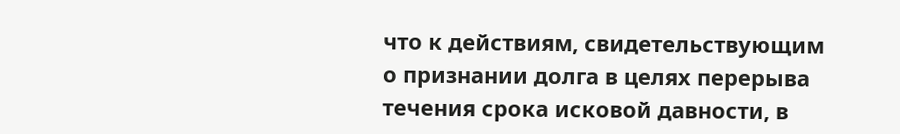что к действиям, свидетельствующим о признании долга в целях перерыва течения срока исковой давности, в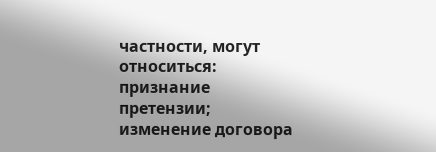частности, могут относиться: признание претензии; изменение договора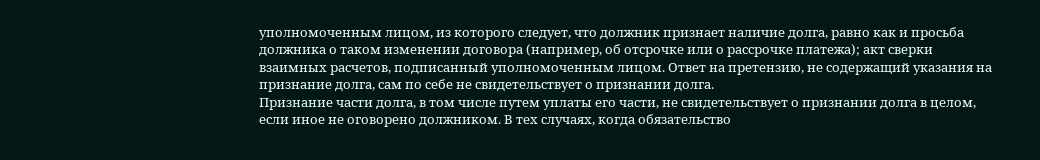уполномоченным лицом, из которого следует, что должник признает наличие долга, равно как и просьба должника о таком изменении договора (например, об отсрочке или о рассрочке платежа); акт сверки взаимных расчетов, подписанный уполномоченным лицом. Ответ на претензию, не содержащий указания на признание долга, сам по себе не свидетельствует о признании долга.
Признание части долга, в том числе путем уплаты его части, не свидетельствует о признании долга в целом, если иное не оговорено должником. В тех случаях, когда обязательство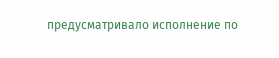предусматривало исполнение по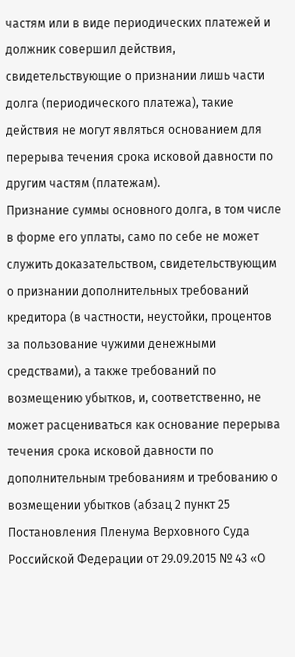частям или в виде периодических платежей и должник совершил действия, свидетельствующие о признании лишь части долга (периодического платежа), такие действия не могут являться основанием для перерыва течения срока исковой давности по другим частям (платежам).
Признание суммы основного долга, в том числе в форме его уплаты, само по себе не может служить доказательством, свидетельствующим о признании дополнительных требований кредитора (в частности, неустойки, процентов за пользование чужими денежными средствами), а также требований по возмещению убытков, и, соответственно, не может расцениваться как основание перерыва течения срока исковой давности по дополнительным требованиям и требованию о возмещении убытков (абзац 2 пункт 25 Постановления Пленума Верховного Суда Российской Федерации от 29.09.2015 № 43 «О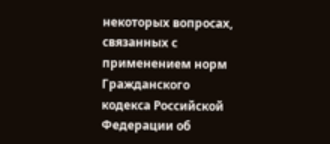некоторых вопросах, связанных с применением норм Гражданского кодекса Российской Федерации об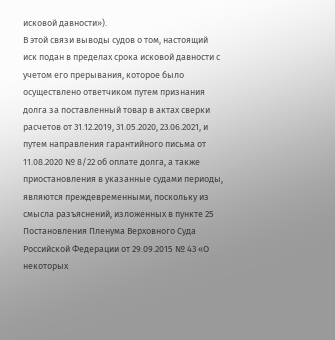исковой давности»).
В этой связи выводы судов о том, настоящий иск подан в пределах срока исковой давности с учетом его прерывания, которое было осуществлено ответчиком путем признания долга за поставленный товар в актах сверки расчетов от 31.12.2019, 31.05.2020, 23.06.2021, и путем направления гарантийного письма от 11.08.2020 № 8/22 об оплате долга, а также приостановления в указанные судами периоды, являются преждевременными, поскольку из смысла разъяснений, изложенных в пункте 25 Постановления Пленума Верховного Суда Российской Федерации от 29.09.2015 № 43 «О некоторых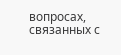вопросах, связанных с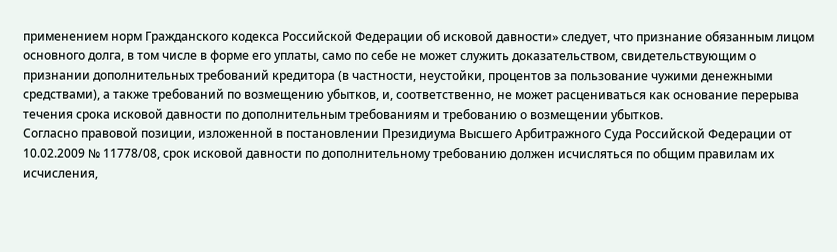применением норм Гражданского кодекса Российской Федерации об исковой давности» следует, что признание обязанным лицом основного долга, в том числе в форме его уплаты, само по себе не может служить доказательством, свидетельствующим о признании дополнительных требований кредитора (в частности, неустойки, процентов за пользование чужими денежными средствами), а также требований по возмещению убытков, и, соответственно, не может расцениваться как основание перерыва течения срока исковой давности по дополнительным требованиям и требованию о возмещении убытков.
Согласно правовой позиции, изложенной в постановлении Президиума Высшего Арбитражного Суда Российской Федерации от 10.02.2009 № 11778/08, срок исковой давности по дополнительному требованию должен исчисляться по общим правилам их исчисления,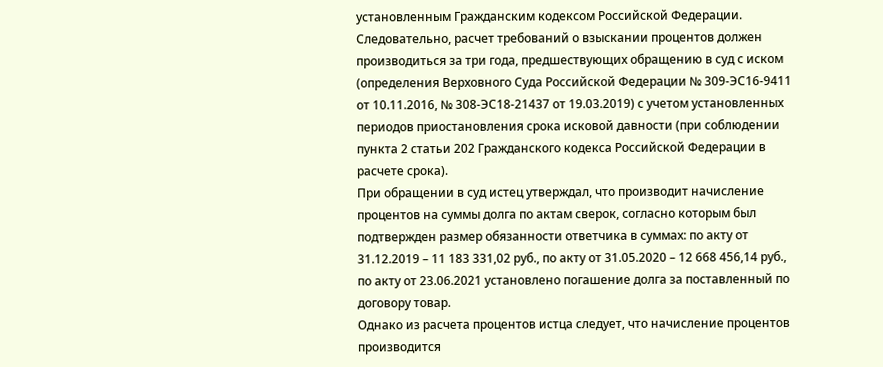установленным Гражданским кодексом Российской Федерации. Следовательно, расчет требований о взыскании процентов должен производиться за три года, предшествующих обращению в суд с иском (определения Верховного Суда Российской Федерации № 309-ЭС16-9411 от 10.11.2016, № 308-ЭС18-21437 от 19.03.2019) с учетом установленных периодов приостановления срока исковой давности (при соблюдении пункта 2 статьи 202 Гражданского кодекса Российской Федерации в расчете срока).
При обращении в суд истец утверждал, что производит начисление процентов на суммы долга по актам сверок, согласно которым был подтвержден размер обязанности ответчика в суммах: по акту от 31.12.2019 – 11 183 331,02 руб., по акту от 31.05.2020 – 12 668 456,14 руб., по акту от 23.06.2021 установлено погашение долга за поставленный по договору товар.
Однако из расчета процентов истца следует, что начисление процентов производится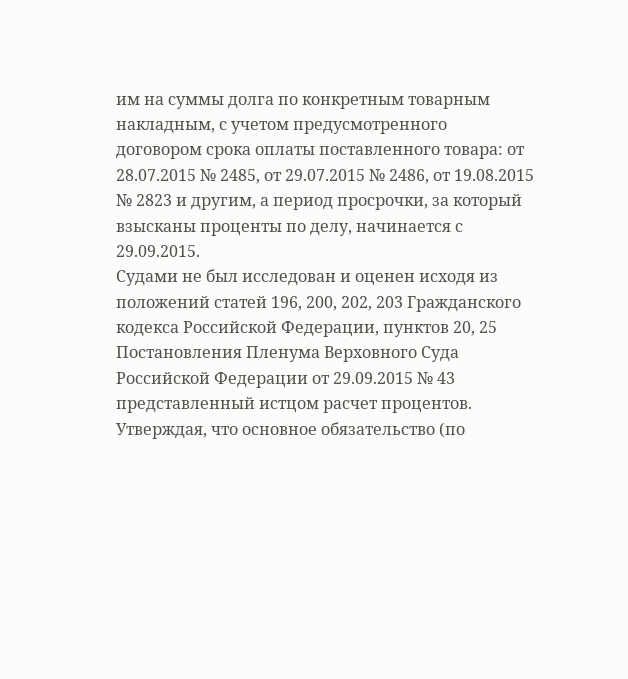им на суммы долга по конкретным товарным накладным, с учетом предусмотренного договором срока оплаты поставленного товара: от 28.07.2015 № 2485, от 29.07.2015 № 2486, от 19.08.2015 № 2823 и другим, а период просрочки, за который взысканы проценты по делу, начинается с 29.09.2015.
Судами не был исследован и оценен исходя из положений статей 196, 200, 202, 203 Гражданского кодекса Российской Федерации, пунктов 20, 25 Постановления Пленума Верховного Суда Российской Федерации от 29.09.2015 № 43 представленный истцом расчет процентов. Утверждая, что основное обязательство (по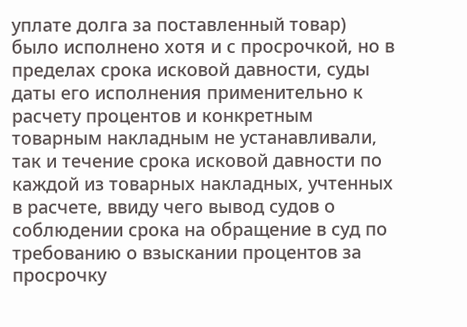уплате долга за поставленный товар) было исполнено хотя и с просрочкой, но в пределах срока исковой давности, суды даты его исполнения применительно к расчету процентов и конкретным товарным накладным не устанавливали, так и течение срока исковой давности по каждой из товарных накладных, учтенных в расчете, ввиду чего вывод судов о соблюдении срока на обращение в суд по требованию о взыскании процентов за просрочку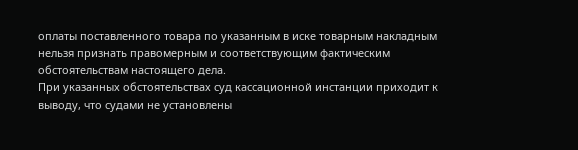оплаты поставленного товара по указанным в иске товарным накладным нельзя признать правомерным и соответствующим фактическим обстоятельствам настоящего дела.
При указанных обстоятельствах суд кассационной инстанции приходит к выводу, что судами не установлены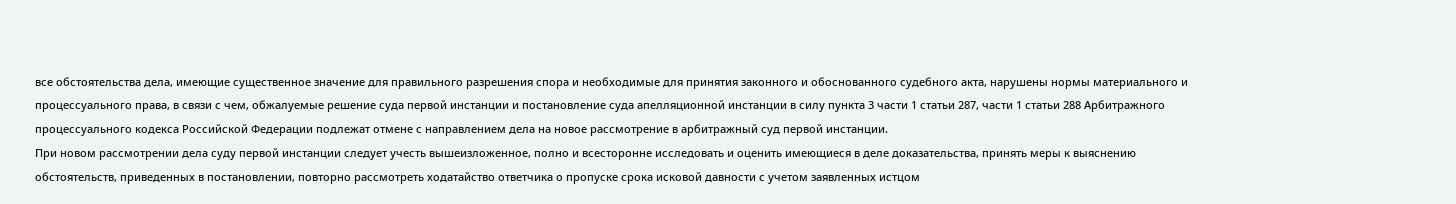все обстоятельства дела, имеющие существенное значение для правильного разрешения спора и необходимые для принятия законного и обоснованного судебного акта, нарушены нормы материального и процессуального права, в связи с чем, обжалуемые решение суда первой инстанции и постановление суда апелляционной инстанции в силу пункта 3 части 1 статьи 287, части 1 статьи 288 Арбитражного процессуального кодекса Российской Федерации подлежат отмене с направлением дела на новое рассмотрение в арбитражный суд первой инстанции.
При новом рассмотрении дела суду первой инстанции следует учесть вышеизложенное, полно и всесторонне исследовать и оценить имеющиеся в деле доказательства, принять меры к выяснению обстоятельств, приведенных в постановлении, повторно рассмотреть ходатайство ответчика о пропуске срока исковой давности с учетом заявленных истцом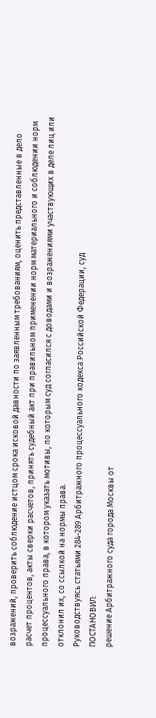возражений, проверить соблюдение истцом срока исковой давности по заявленным требованиям, оценить представленные в дело расчет процентов, акты сверки расчетов, принять судебный акт при правильном применении норм материального и соблюдении норм процессуального права, в котором указать мотивы, по которым суд согласился с доводами и возражениями участвующих в деле лиц или отклонил их, со ссылкой на нормы права.
Руководствуясь статьями 284-289 Арбитражного процессуального кодекса Российской Федерации, суд
ПОСТАНОВИЛ:
решение Арбитражного суда города Москвы от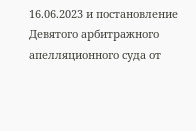16.06.2023 и постановление Девятого арбитражного апелляционного суда от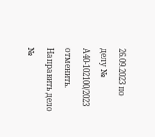26.09.2023 по делу № А40-102100/2023 отменить. Направить дело №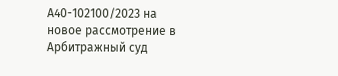А40-102100/2023 на новое рассмотрение в Арбитражный суд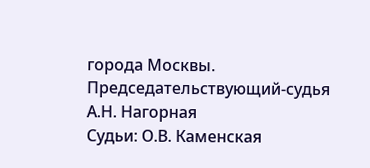города Москвы.
Председательствующий-судья А.Н. Нагорная
Судьи: О.В. Каменская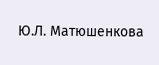Ю.Л. Матюшенкова